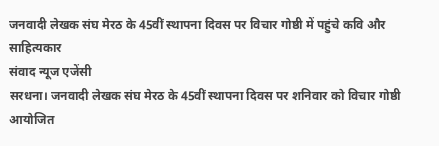जनवादी लेखक संघ मेरठ के 45वीं स्थापना दिवस पर विचार गोष्ठी में पहुंचे कवि और साहित्यकार
संवाद न्यूज एजेंसी
सरधना। जनवादी लेखक संघ मेरठ के 45वीं स्थापना दिवस पर शनिवार को विचार गोष्ठी आयोजित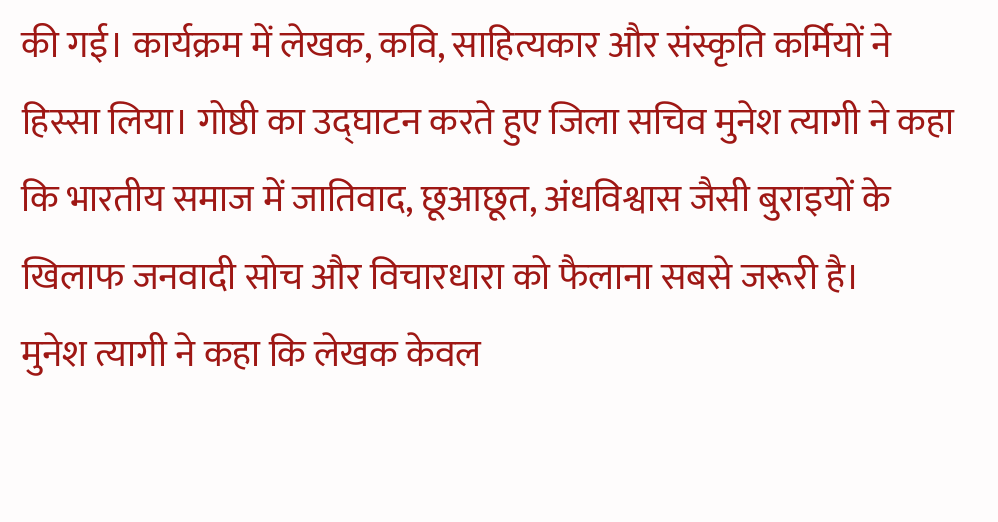की गई। कार्यक्रम में लेखक, कवि, साहित्यकार और संस्कृति कर्मियों ने हिस्सा लिया। गोष्ठी का उद्घाटन करते हुए जिला सचिव मुनेश त्यागी ने कहा कि भारतीय समाज में जातिवाद, छूआछूत, अंधविश्वास जैसी बुराइयों के खिलाफ जनवादी सोच और विचारधारा को फैलाना सबसे जरूरी है।
मुनेश त्यागी ने कहा कि लेखक केवल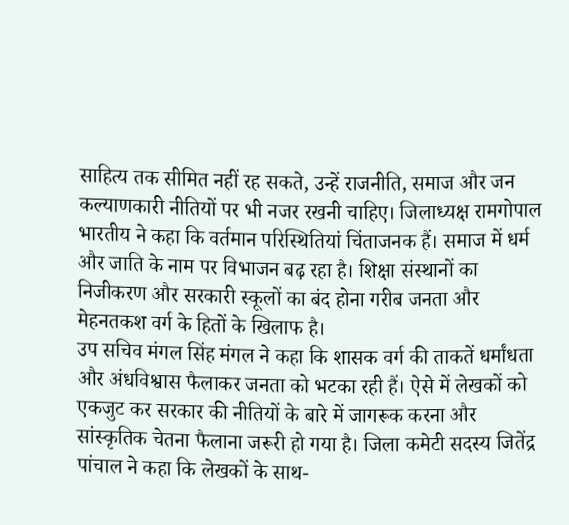साहित्य तक सीमित नहीं रह सकते, उन्हें राजनीति, समाज और जन कल्याणकारी नीतियों पर भी नजर रखनी चाहिए। जिलाध्यक्ष रामगोपाल भारतीय ने कहा कि वर्तमान परिस्थितियां चिंताजनक हैं। समाज में धर्म और जाति के नाम पर विभाजन बढ़ रहा है। शिक्षा संस्थानों का निजीकरण और सरकारी स्कूलों का बंद होना गरीब जनता और मेहनतकश वर्ग के हितों के खिलाफ है।
उप सचिव मंगल सिंह मंगल ने कहा कि शासक वर्ग की ताकतें धर्मांधता और अंधविश्वास फैलाकर जनता को भटका रही हैं। ऐसे में लेखकों को एकजुट कर सरकार की नीतियों के बारे में जागरूक करना और सांस्कृतिक चेतना फैलाना जरूरी हो गया है। जिला कमेटी सदस्य जितेंद्र पांचाल ने कहा कि लेखकों के साथ-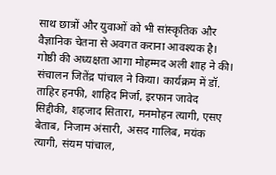साथ छात्रों और युवाओं को भी सांस्कृतिक और वैज्ञानिक चेतना से अवगत कराना आवश्यक है। गोष्ठी की अध्यक्षता आगा मोहम्मद अली शाह ने की। संचालन जितेंद्र पांचाल ने किया। कार्यक्रम में डॉ. ताहिर हनफी, शाहिद मिर्जा, इरफान जावेद सिद्दीकी, शहजाद सितारा, मनमोहन त्यागी, एसए बेताब, निजाम अंसारी, असद गालिब, मयंक त्यागी, संयम पांचाल,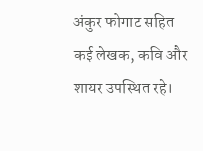अंकुर फोगाट सहित कई लेखक, कवि और शायर उपस्थित रहे।